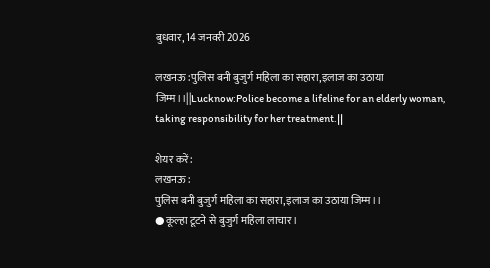बुधवार, 14 जनवरी 2026

लखनऊ :पुलिस बनी बुजुर्ग महिला का सहारा,इलाज का उठाया जिम्म।।||Lucknow:Police become a lifeline for an elderly woman, taking responsibility for her treatment.||

शेयर करें:
लखनऊ :
पुलिस बनी बुजुर्ग महिला का सहारा,इलाज का उठाया जिम्म।।
●कूल्हा टूटने से बुजुर्ग महिला लाचार।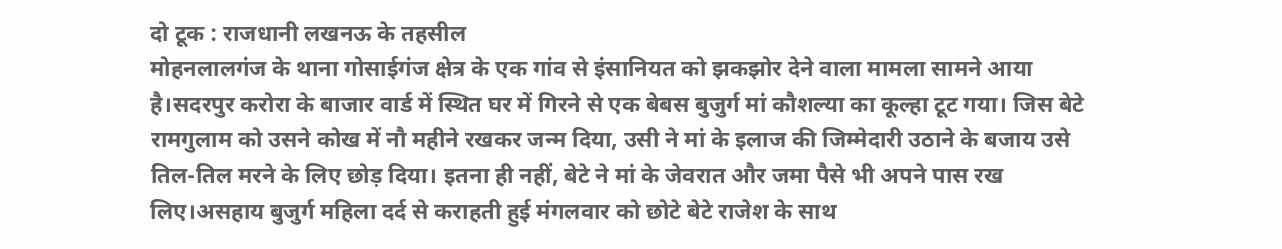दो टूक : राजधानी लखनऊ के तहसील
मोहनलालगंज के थाना गोसाईगंज क्षेत्र के एक गांव से इंसानियत को झकझोर देने वाला मामला सामने आया है।सदरपुर करोरा के बाजार वार्ड में स्थित घर में गिरने से एक बेबस बुजुर्ग मां कौशल्या का कूल्हा टूट गया। जिस बेटे रामगुलाम को उसने कोख में नौ महीने रखकर जन्म दिया, उसी ने मां के इलाज की जिम्मेदारी उठाने के बजाय उसे तिल-तिल मरने के लिए छोड़ दिया। इतना ही नहीं, बेटे ने मां के जेवरात और जमा पैसे भी अपने पास रख लिए।असहाय बुजुर्ग महिला दर्द से कराहती हुई मंगलवार को छोटे बेटे राजेश के साथ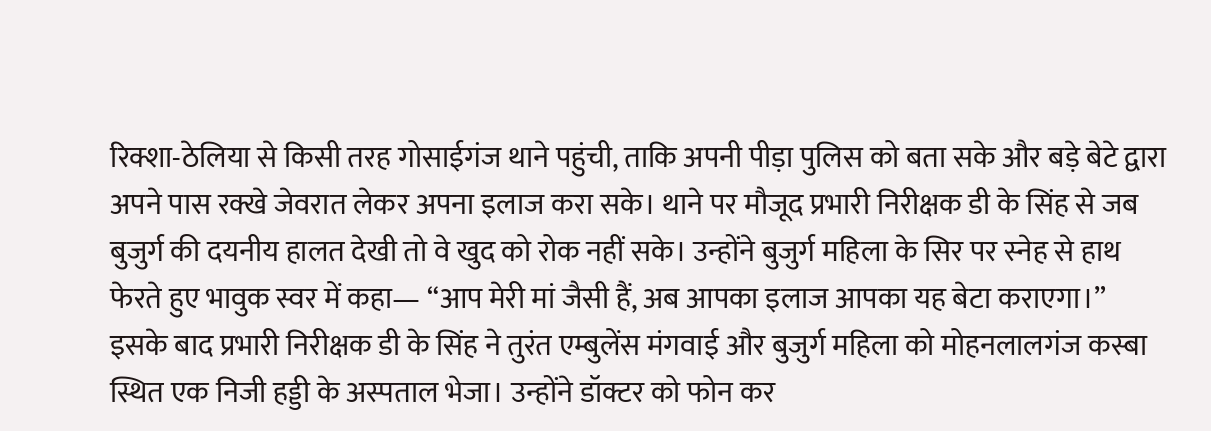रिक्शा-ठेलिया से किसी तरह गोसाईगंज थाने पहुंची, ताकि अपनी पीड़ा पुलिस को बता सके और बड़े बेटे द्वारा अपने पास रक्खे जेवरात लेकर अपना इलाज करा सके। थाने पर मौजूद प्रभारी निरीक्षक डी के सिंह से जब बुजुर्ग की दयनीय हालत देखी तो वे खुद को रोक नहीं सके। उन्होंने बुजुर्ग महिला के सिर पर स्नेह से हाथ फेरते हुए भावुक स्वर में कहा— “आप मेरी मां जैसी हैं, अब आपका इलाज आपका यह बेटा कराएगा।”
इसके बाद प्रभारी निरीक्षक डी के सिंह ने तुरंत एम्बुलेंस मंगवाई और बुजुर्ग महिला को मोहनलालगंज कस्बा स्थित एक निजी हड्डी के अस्पताल भेजा। उन्होंने डॉक्टर को फो‌न कर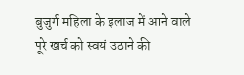बुजुर्ग महिला के इलाज में आने वाले पूरे खर्च को स्वयं उठाने की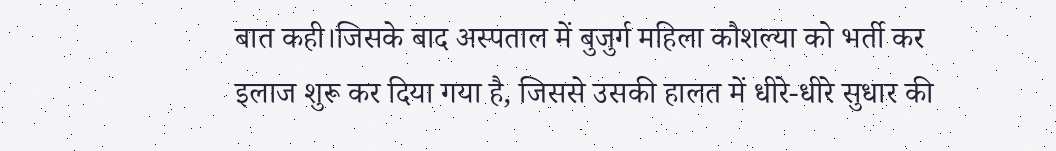बात कही।जिसके बाद अस्पताल में बुजुर्ग महिला कौशल्या को भर्ती कर इलाज शुरू कर दिया गया है, जिससे उसकी हालत में धीरे-धीरे सुधार की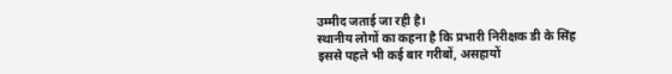उम्मीद जताई जा रही है।
स्थानीय लोगों का कहना है कि प्रभारी निरीक्षक डी के सिंह इससे पहले भी कई बार गरीबों, असहायों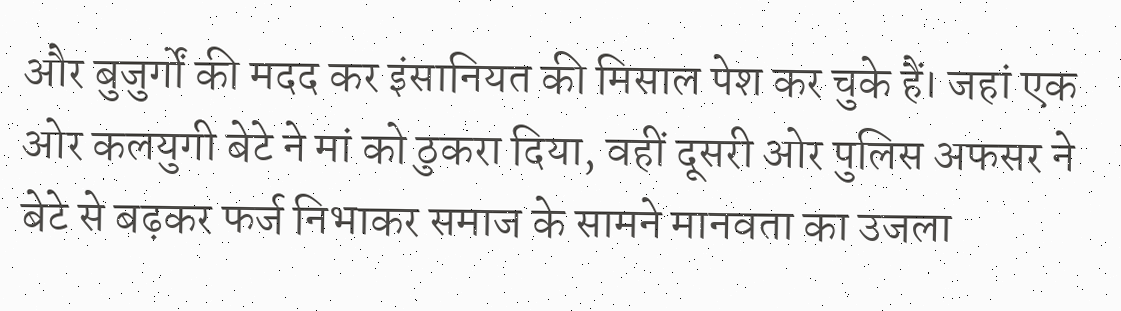और बुजुर्गों की मदद कर इंसानियत की मिसाल पेश कर चुके हैं। जहां एक ओर कलयुगी बेटे ने मां को ठुकरा दिया, वहीं दूसरी ओर पुलिस अफसर ने बेटे से बढ़कर फर्ज निभाकर समाज के सामने मानवता का उजला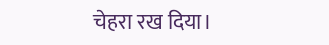चेहरा रख दिया।